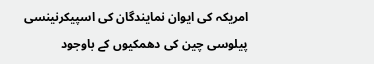امریکہ کی ایوان نمایندگان کی اسپیکرنینسی پیلوسی چین کی دھمکیوں کے باوجود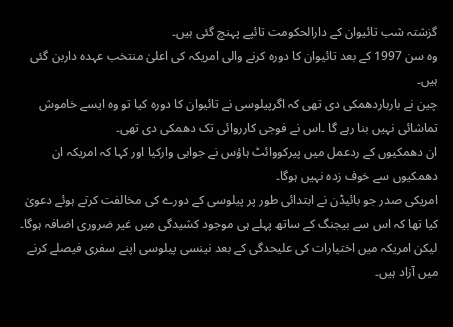گزشتہ شب تائیوان کے دارالحکومت تائپے پہنچ گئی ہیں۔
وہ سن 1997 کے بعد تائیوان کا دورہ کرنے والی امریکہ کی اعلیٰ منتخب عہدہ داربن گئی ہیں۔
چین نے بارباردھمکی دی تھی کہ اگرپیلوسی نے تائیوان کا دورہ کیا تو وہ ایسے خاموش تماشائی نہیں بنا رہے گا ۔اس نے فوجی کارروائی تک دھمکی دی تھی۔
ان دھمکیوں کے ردعمل میں پیرکووائٹ ہاؤس نے جوابی وارکیا اور کہا کہ امریکہ ان دھمکیوں سے خوف زدہ نہیں ہوگا۔
امریکی صدر جو بائیڈن نے ابتدائی طور پر پیلوسی کے دورے کی مخالفت کرتے ہوئے دعویٰ کیا تھا کہ اس سے بیجنگ کے ساتھ پہلے ہی موجود کشیدگی میں غیر ضروری اضافہ ہوگا۔
لیکن امریکہ میں اختیارات کی علیحدگی کے بعد نینسی پیلوسی اپنے سفری فیصلے کرنے میں آزاد ہیں۔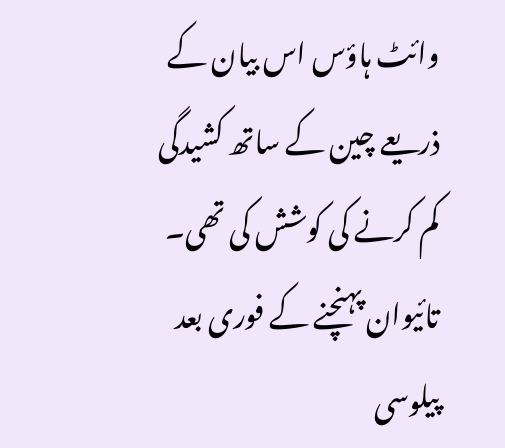وائٹ ہاؤس اس بیان کے ذریعے چین کے ساتھ کشیدگی کم کرنے کی کوشش کی تھی۔
تائیوان پہنچنے کے فوری بعد پیلوسی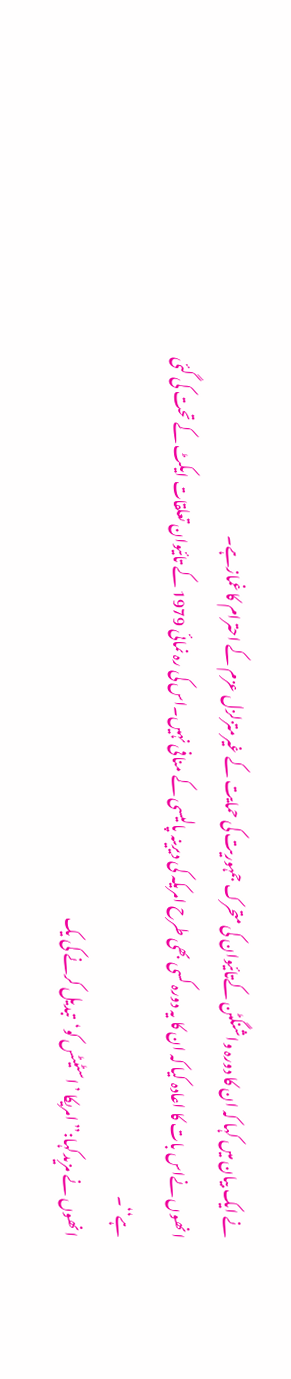نے ایک بیان میں کہا کہ ان کا دورہ واشنگٹن کےتائیوان کی متحرک جمہوریت کی حمایت کے غیرمتزلزل عزم کے احترام کا غمازہے۔
انھوں نےاس بات کا اعادہ کیا کہ ان کا یہ دورہ کسی بھی طرح امریکہ کی دیرینہ پالیسی کے منافی نہیں۔اس کی رہ نمائی 1979 کے تائیوان تعلقات ایکٹ کے تحت کی گئی ہے‘‘۔
انھوں نے مزیدکہا:’’امریکا ’اسٹیٹس کو‘تبدیل کرنے کی یک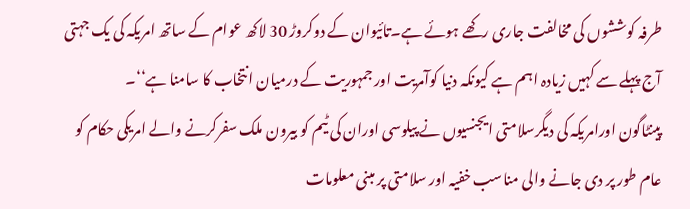طرفہ کوششوں کی مخالفت جاری رکھے ہوئے ہے۔تائیوان کے دوکروڑ 30 لاکھ عوام کے ساتھ امریکہ کی یک جہتی آج پہلے سے کہیں زیادہ اہم ہے کیونکہ دنیا کوآمریت اور جمہوریت کے درمیان انتخاب کا سامنا ہے‘‘۔
پینٹاگون اورامریکہ کی دیگرسلامتی ایجنسیوں نے پیلوسی اوران کی ٹیم کو بیرون ملک سفرکرنے والے امریکی حکام کو عام طور پر دی جانے والی مناسب خفیہ اور سلامتی پر مبنی معلومات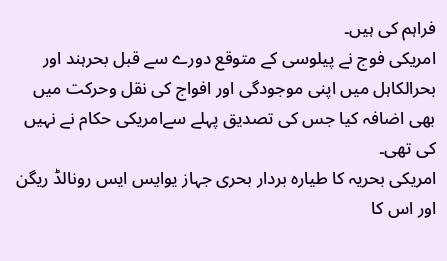فراہم کی ہیں۔
امریکی فوج نے پیلوسی کے متوقع دورے سے قبل بحرہند اور بحرالکاہل میں اپنی موجودگی اور افواج کی نقل وحرکت میں بھی اضافہ کیا جس کی تصدیق پہلے سےامریکی حکام نے نہیں کی تھی۔
امریکی بحریہ کا طیارہ بردار بحری جہاز یوایس ایس رونالڈ ریگن اور اس کا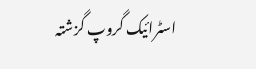اسٹرائیک گروپ گزشتہ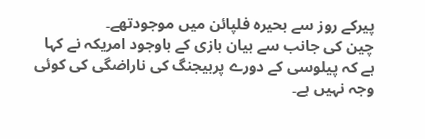پیرکے روز سے بحیرہ فلپائن میں موجودتھے۔
چین کی جانب سے بیان بازی کے باوجود امریکہ نے کہا ہے کہ پیلوسی کے دورے پربیجنگ کی ناراضگی کی کوئی وجہ نہیں ہے۔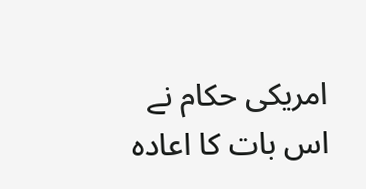امریکی حکام نے اس بات کا اعادہ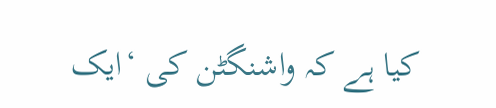کیا ہے کہ واشنگٹن کی ‘ایک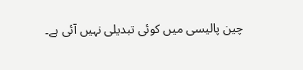چین پالیسی میں کوئی تبدیلی نہیں آئی ہے۔